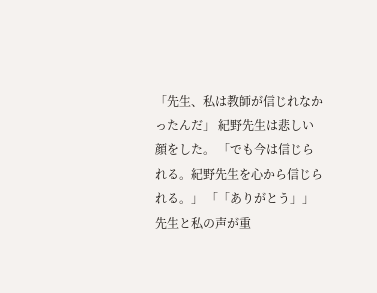「先生、私は教師が信じれなかったんだ」 紀野先生は悲しい顔をした。 「でも今は信じられる。紀野先生を心から信じられる。」 「「ありがとう」」 先生と私の声が重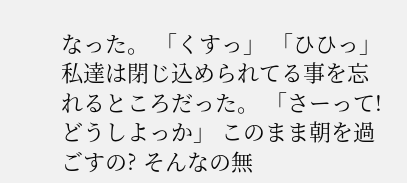なった。 「くすっ」 「ひひっ」 私達は閉じ込められてる事を忘れるところだった。 「さーって!どうしよっか」 このまま朝を過ごすの? そんなの無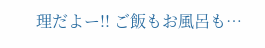理だよー!! ご飯もお風呂も…